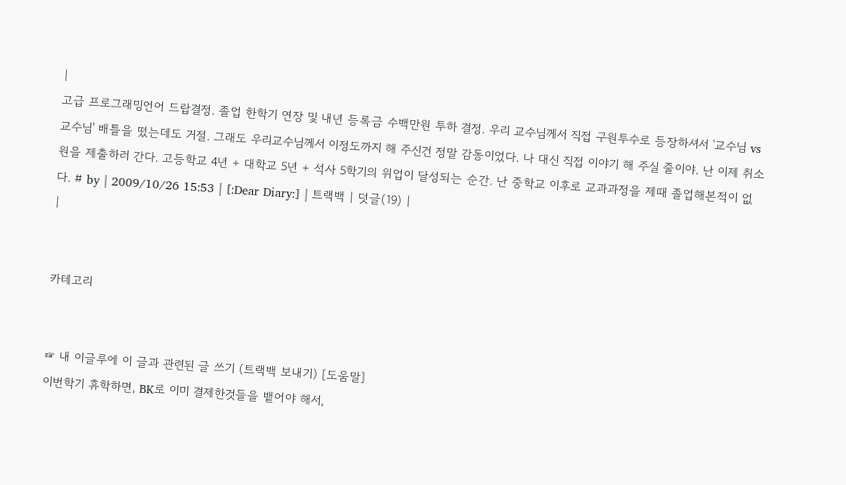|
고급 프로그래밍언어 드랍결정. 졸업 한학기 연장 및 내년 등록금 수백만원 투하 결정. 우리 교수님께서 직접 구원투수로 등장하셔서 '교수님 vs 교수님' 배틀을 떴는데도 거절. 그래도 우리교수님께서 이정도까지 해 주신건 정말 감동이었다. 나 대신 직접 이야기 해 주실 줄이야. 난 이제 취소원을 제출하러 간다. 고등학교 4년 + 대학교 5년 + 석사 5학기의 위업이 달성되는 순간. 난 중학교 이후로 교과과정을 제때 졸업해본적이 없다. # by | 2009/10/26 15:53 | [:Dear Diary:] | 트랙백 | 덧글(19) |
|


카테고리


☞ 내 이글루에 이 글과 관련된 글 쓰기 (트랙백 보내기) [도움말]
이번학기 휴학하면, BK로 이미 결제한것들을 뱉어야 해서,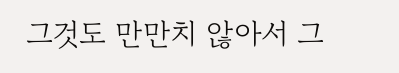그것도 만만치 않아서 그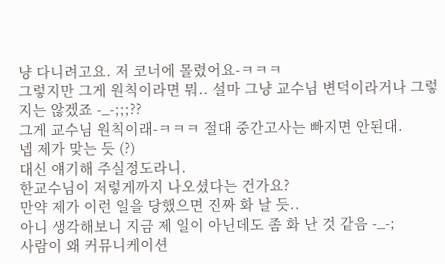냥 다니려고요. 저 코너에 몰렸어요-ㅋㅋㅋ
그렇지만 그게 원칙이라면 뭐.. 설마 그냥 교수님 변덕이라거나 그렇지는 않겠죠 -_-;;;??
그게 교수님 원칙이래-ㅋㅋㅋ 절대 중간고사는 빠지면 안된대.
넵 제가 맞는 듯 (?)
대신 얘기해 주실정도라니.
한교수님이 저렇게까지 나오셨다는 건가요?
만약 제가 이런 일을 당했으면 진짜 화 날 듯..
아니 생각해보니 지금 제 일이 아닌데도 좀 화 난 것 같음 -_-;
사람이 왜 커뮤니케이션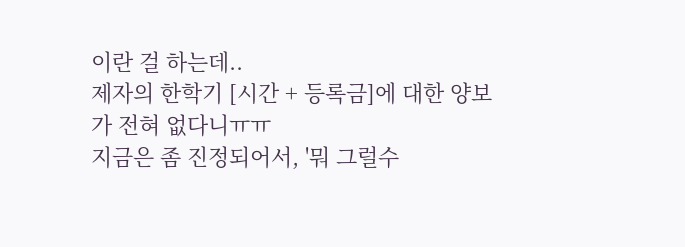이란 걸 하는데..
제자의 한학기 [시간 + 등록금]에 대한 양보가 전혀 없다니ㅠㅠ
지금은 좀 진정되어서, '뭐 그럴수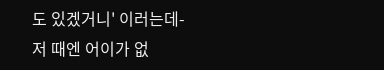도 있겠거니' 이러는데-
저 때엔 어이가 없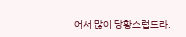어서 많이 당황스럽드라.